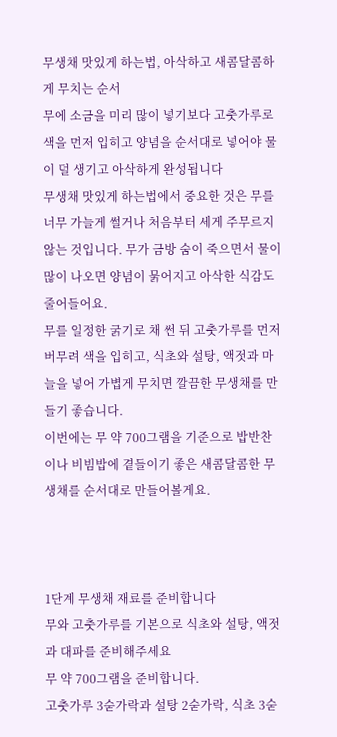무생채 맛있게 하는법, 아삭하고 새콤달콤하게 무치는 순서
무에 소금을 미리 많이 넣기보다 고춧가루로 색을 먼저 입히고 양념을 순서대로 넣어야 물이 덜 생기고 아삭하게 완성됩니다
무생채 맛있게 하는법에서 중요한 것은 무를 너무 가늘게 썰거나 처음부터 세게 주무르지 않는 것입니다. 무가 금방 숨이 죽으면서 물이 많이 나오면 양념이 묽어지고 아삭한 식감도 줄어들어요.
무를 일정한 굵기로 채 썬 뒤 고춧가루를 먼저 버무려 색을 입히고, 식초와 설탕, 액젓과 마늘을 넣어 가볍게 무치면 깔끔한 무생채를 만들기 좋습니다.
이번에는 무 약 700그램을 기준으로 밥반찬이나 비빔밥에 곁들이기 좋은 새콤달콤한 무생채를 순서대로 만들어볼게요.



1단계 무생채 재료를 준비합니다
무와 고춧가루를 기본으로 식초와 설탕, 액젓과 대파를 준비해주세요
무 약 700그램을 준비합니다.
고춧가루 3숟가락과 설탕 2숟가락, 식초 3숟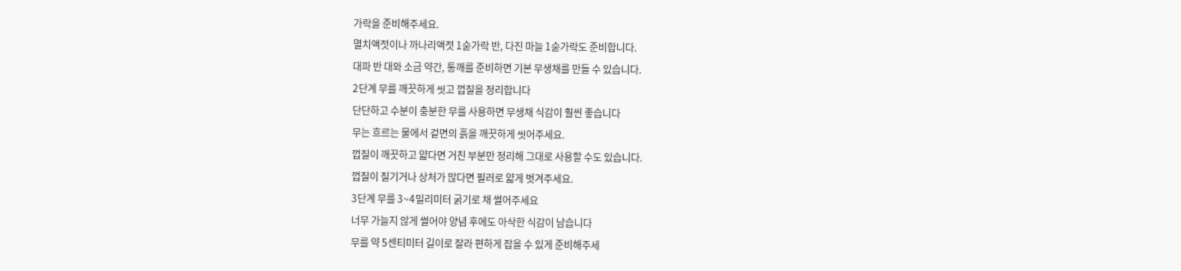가락을 준비해주세요.
멸치액젓이나 까나리액젓 1숟가락 반, 다진 마늘 1숟가락도 준비합니다.
대파 반 대와 소금 약간, 통깨를 준비하면 기본 무생채를 만들 수 있습니다.
2단계 무를 깨끗하게 씻고 껍질을 정리합니다
단단하고 수분이 충분한 무를 사용하면 무생채 식감이 훨씬 좋습니다
무는 흐르는 물에서 겉면의 흙을 깨끗하게 씻어주세요.
껍질이 깨끗하고 얇다면 거친 부분만 정리해 그대로 사용할 수도 있습니다.
껍질이 질기거나 상처가 많다면 필러로 얇게 벗겨주세요.
3단계 무를 3~4밀리미터 굵기로 채 썰어주세요
너무 가늘지 않게 썰어야 양념 후에도 아삭한 식감이 남습니다
무를 약 5센티미터 길이로 잘라 편하게 잡을 수 있게 준비해주세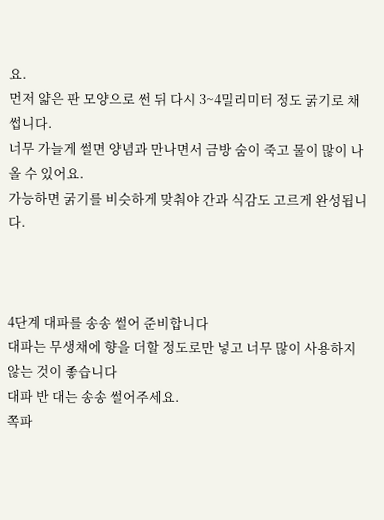요.
먼저 얇은 판 모양으로 썬 뒤 다시 3~4밀리미터 정도 굵기로 채 썹니다.
너무 가늘게 썰면 양념과 만나면서 금방 숨이 죽고 물이 많이 나올 수 있어요.
가능하면 굵기를 비슷하게 맞춰야 간과 식감도 고르게 완성됩니다.



4단계 대파를 송송 썰어 준비합니다
대파는 무생채에 향을 더할 정도로만 넣고 너무 많이 사용하지 않는 것이 좋습니다
대파 반 대는 송송 썰어주세요.
쪽파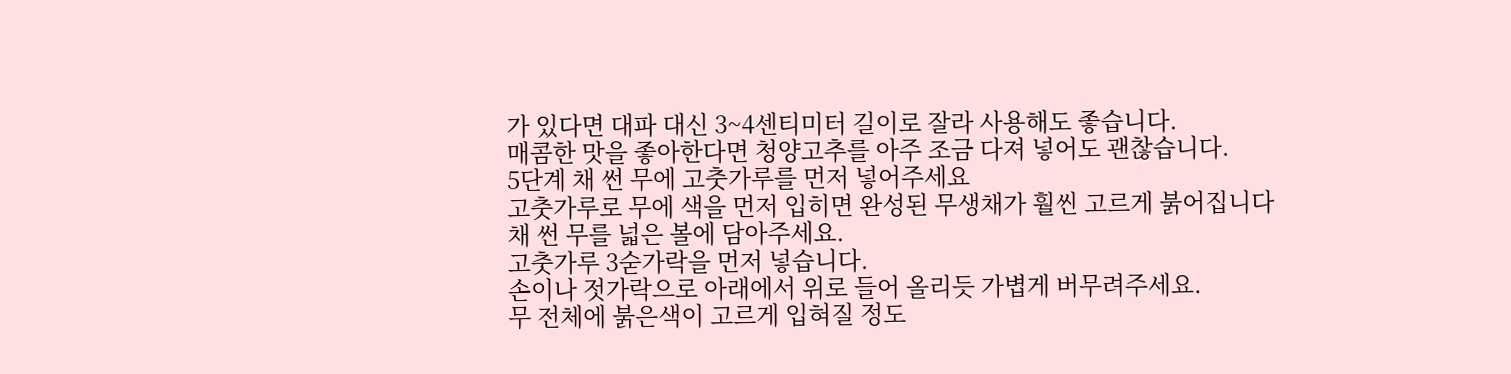가 있다면 대파 대신 3~4센티미터 길이로 잘라 사용해도 좋습니다.
매콤한 맛을 좋아한다면 청양고추를 아주 조금 다져 넣어도 괜찮습니다.
5단계 채 썬 무에 고춧가루를 먼저 넣어주세요
고춧가루로 무에 색을 먼저 입히면 완성된 무생채가 훨씬 고르게 붉어집니다
채 썬 무를 넓은 볼에 담아주세요.
고춧가루 3숟가락을 먼저 넣습니다.
손이나 젓가락으로 아래에서 위로 들어 올리듯 가볍게 버무려주세요.
무 전체에 붉은색이 고르게 입혀질 정도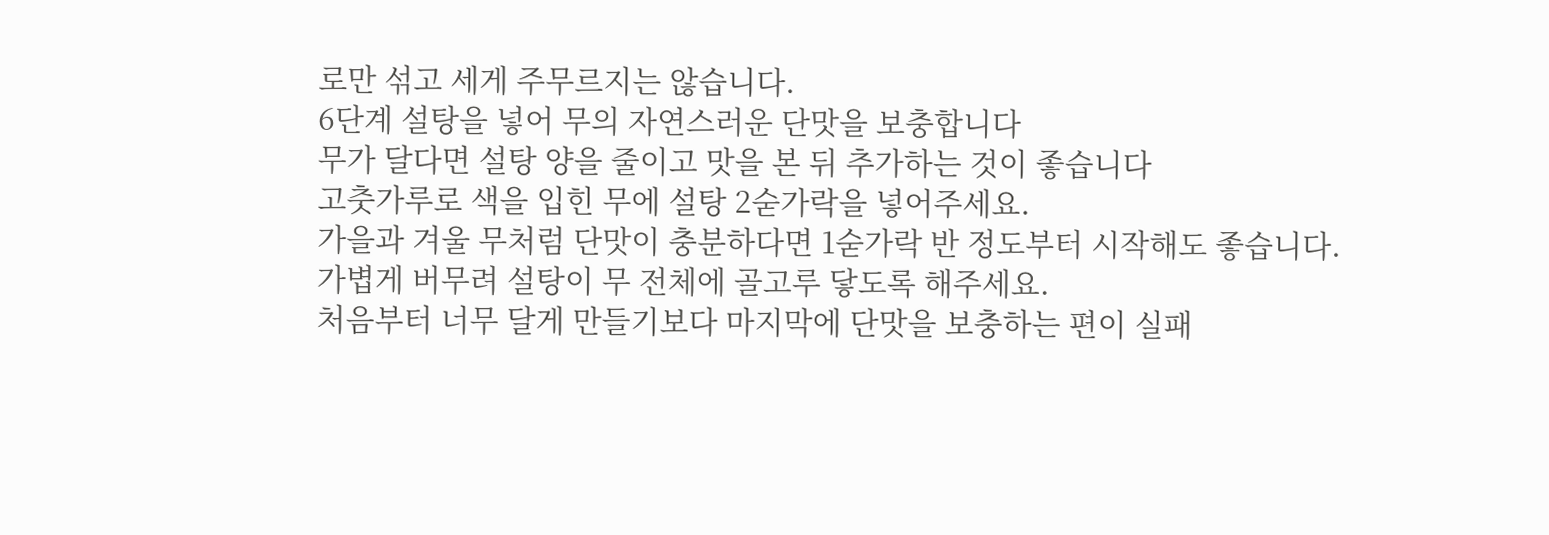로만 섞고 세게 주무르지는 않습니다.
6단계 설탕을 넣어 무의 자연스러운 단맛을 보충합니다
무가 달다면 설탕 양을 줄이고 맛을 본 뒤 추가하는 것이 좋습니다
고춧가루로 색을 입힌 무에 설탕 2숟가락을 넣어주세요.
가을과 겨울 무처럼 단맛이 충분하다면 1숟가락 반 정도부터 시작해도 좋습니다.
가볍게 버무려 설탕이 무 전체에 골고루 닿도록 해주세요.
처음부터 너무 달게 만들기보다 마지막에 단맛을 보충하는 편이 실패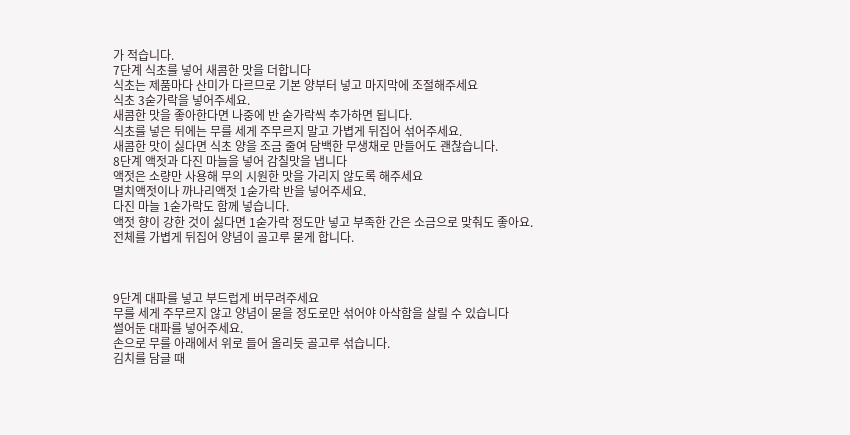가 적습니다.
7단계 식초를 넣어 새콤한 맛을 더합니다
식초는 제품마다 산미가 다르므로 기본 양부터 넣고 마지막에 조절해주세요
식초 3숟가락을 넣어주세요.
새콤한 맛을 좋아한다면 나중에 반 숟가락씩 추가하면 됩니다.
식초를 넣은 뒤에는 무를 세게 주무르지 말고 가볍게 뒤집어 섞어주세요.
새콤한 맛이 싫다면 식초 양을 조금 줄여 담백한 무생채로 만들어도 괜찮습니다.
8단계 액젓과 다진 마늘을 넣어 감칠맛을 냅니다
액젓은 소량만 사용해 무의 시원한 맛을 가리지 않도록 해주세요
멸치액젓이나 까나리액젓 1숟가락 반을 넣어주세요.
다진 마늘 1숟가락도 함께 넣습니다.
액젓 향이 강한 것이 싫다면 1숟가락 정도만 넣고 부족한 간은 소금으로 맞춰도 좋아요.
전체를 가볍게 뒤집어 양념이 골고루 묻게 합니다.



9단계 대파를 넣고 부드럽게 버무려주세요
무를 세게 주무르지 않고 양념이 묻을 정도로만 섞어야 아삭함을 살릴 수 있습니다
썰어둔 대파를 넣어주세요.
손으로 무를 아래에서 위로 들어 올리듯 골고루 섞습니다.
김치를 담글 때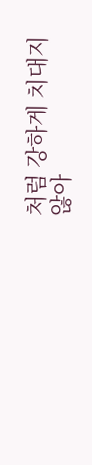처럼 강하게 치대지 않아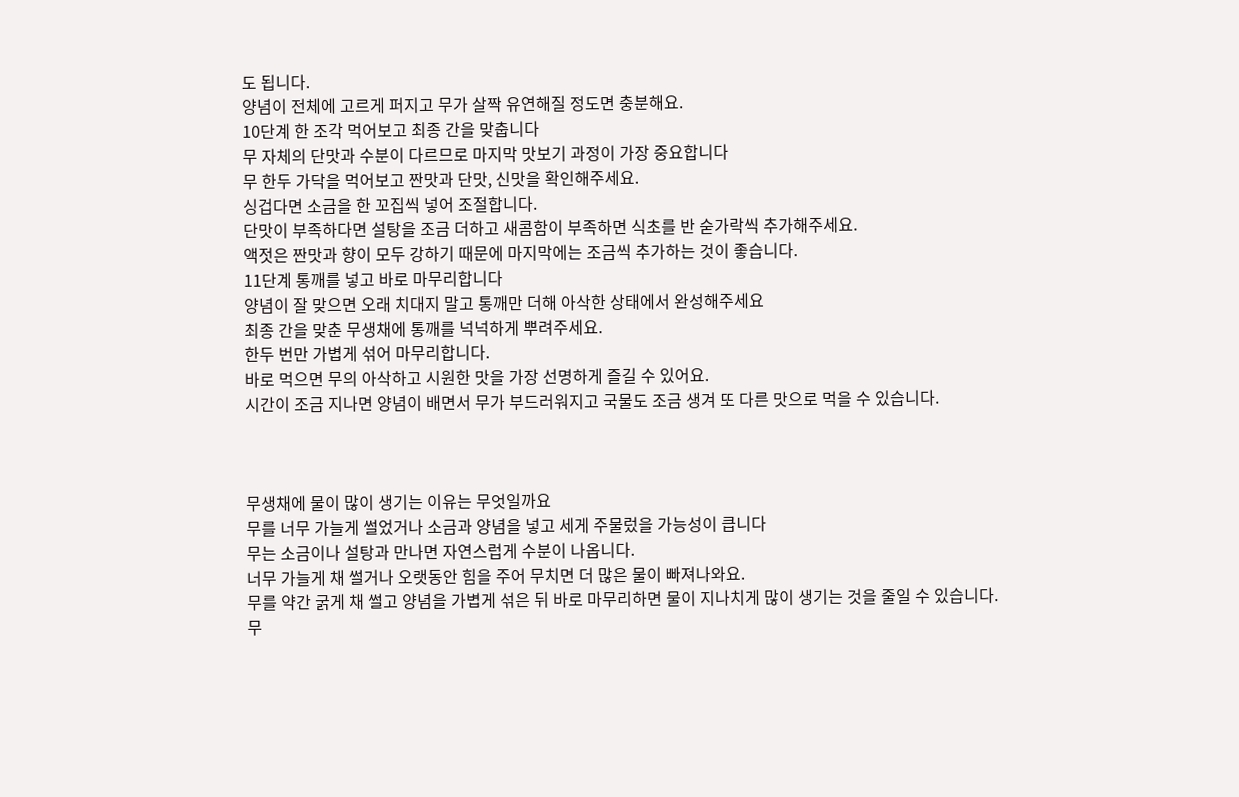도 됩니다.
양념이 전체에 고르게 퍼지고 무가 살짝 유연해질 정도면 충분해요.
10단계 한 조각 먹어보고 최종 간을 맞춥니다
무 자체의 단맛과 수분이 다르므로 마지막 맛보기 과정이 가장 중요합니다
무 한두 가닥을 먹어보고 짠맛과 단맛, 신맛을 확인해주세요.
싱겁다면 소금을 한 꼬집씩 넣어 조절합니다.
단맛이 부족하다면 설탕을 조금 더하고 새콤함이 부족하면 식초를 반 숟가락씩 추가해주세요.
액젓은 짠맛과 향이 모두 강하기 때문에 마지막에는 조금씩 추가하는 것이 좋습니다.
11단계 통깨를 넣고 바로 마무리합니다
양념이 잘 맞으면 오래 치대지 말고 통깨만 더해 아삭한 상태에서 완성해주세요
최종 간을 맞춘 무생채에 통깨를 넉넉하게 뿌려주세요.
한두 번만 가볍게 섞어 마무리합니다.
바로 먹으면 무의 아삭하고 시원한 맛을 가장 선명하게 즐길 수 있어요.
시간이 조금 지나면 양념이 배면서 무가 부드러워지고 국물도 조금 생겨 또 다른 맛으로 먹을 수 있습니다.



무생채에 물이 많이 생기는 이유는 무엇일까요
무를 너무 가늘게 썰었거나 소금과 양념을 넣고 세게 주물렀을 가능성이 큽니다
무는 소금이나 설탕과 만나면 자연스럽게 수분이 나옵니다.
너무 가늘게 채 썰거나 오랫동안 힘을 주어 무치면 더 많은 물이 빠져나와요.
무를 약간 굵게 채 썰고 양념을 가볍게 섞은 뒤 바로 마무리하면 물이 지나치게 많이 생기는 것을 줄일 수 있습니다.
무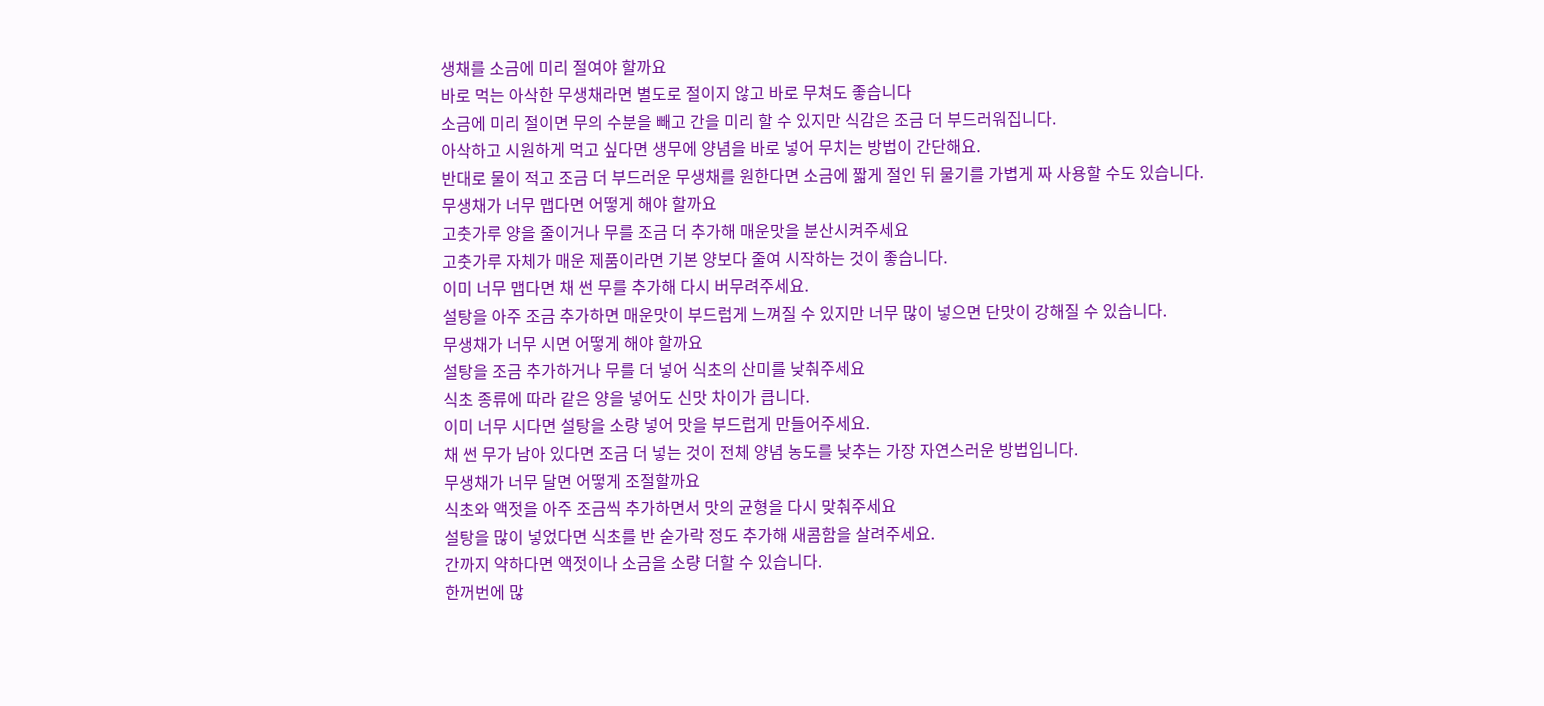생채를 소금에 미리 절여야 할까요
바로 먹는 아삭한 무생채라면 별도로 절이지 않고 바로 무쳐도 좋습니다
소금에 미리 절이면 무의 수분을 빼고 간을 미리 할 수 있지만 식감은 조금 더 부드러워집니다.
아삭하고 시원하게 먹고 싶다면 생무에 양념을 바로 넣어 무치는 방법이 간단해요.
반대로 물이 적고 조금 더 부드러운 무생채를 원한다면 소금에 짧게 절인 뒤 물기를 가볍게 짜 사용할 수도 있습니다.
무생채가 너무 맵다면 어떻게 해야 할까요
고춧가루 양을 줄이거나 무를 조금 더 추가해 매운맛을 분산시켜주세요
고춧가루 자체가 매운 제품이라면 기본 양보다 줄여 시작하는 것이 좋습니다.
이미 너무 맵다면 채 썬 무를 추가해 다시 버무려주세요.
설탕을 아주 조금 추가하면 매운맛이 부드럽게 느껴질 수 있지만 너무 많이 넣으면 단맛이 강해질 수 있습니다.
무생채가 너무 시면 어떻게 해야 할까요
설탕을 조금 추가하거나 무를 더 넣어 식초의 산미를 낮춰주세요
식초 종류에 따라 같은 양을 넣어도 신맛 차이가 큽니다.
이미 너무 시다면 설탕을 소량 넣어 맛을 부드럽게 만들어주세요.
채 썬 무가 남아 있다면 조금 더 넣는 것이 전체 양념 농도를 낮추는 가장 자연스러운 방법입니다.
무생채가 너무 달면 어떻게 조절할까요
식초와 액젓을 아주 조금씩 추가하면서 맛의 균형을 다시 맞춰주세요
설탕을 많이 넣었다면 식초를 반 숟가락 정도 추가해 새콤함을 살려주세요.
간까지 약하다면 액젓이나 소금을 소량 더할 수 있습니다.
한꺼번에 많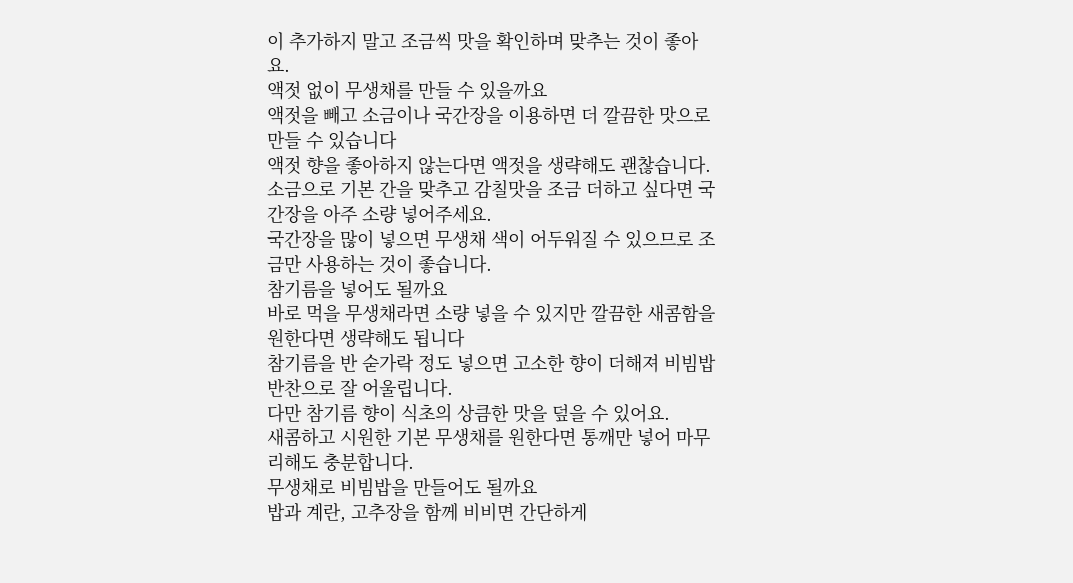이 추가하지 말고 조금씩 맛을 확인하며 맞추는 것이 좋아요.
액젓 없이 무생채를 만들 수 있을까요
액젓을 빼고 소금이나 국간장을 이용하면 더 깔끔한 맛으로 만들 수 있습니다
액젓 향을 좋아하지 않는다면 액젓을 생략해도 괜찮습니다.
소금으로 기본 간을 맞추고 감칠맛을 조금 더하고 싶다면 국간장을 아주 소량 넣어주세요.
국간장을 많이 넣으면 무생채 색이 어두워질 수 있으므로 조금만 사용하는 것이 좋습니다.
참기름을 넣어도 될까요
바로 먹을 무생채라면 소량 넣을 수 있지만 깔끔한 새콤함을 원한다면 생략해도 됩니다
참기름을 반 숟가락 정도 넣으면 고소한 향이 더해져 비빔밥 반찬으로 잘 어울립니다.
다만 참기름 향이 식초의 상큼한 맛을 덮을 수 있어요.
새콤하고 시원한 기본 무생채를 원한다면 통깨만 넣어 마무리해도 충분합니다.
무생채로 비빔밥을 만들어도 될까요
밥과 계란, 고추장을 함께 비비면 간단하게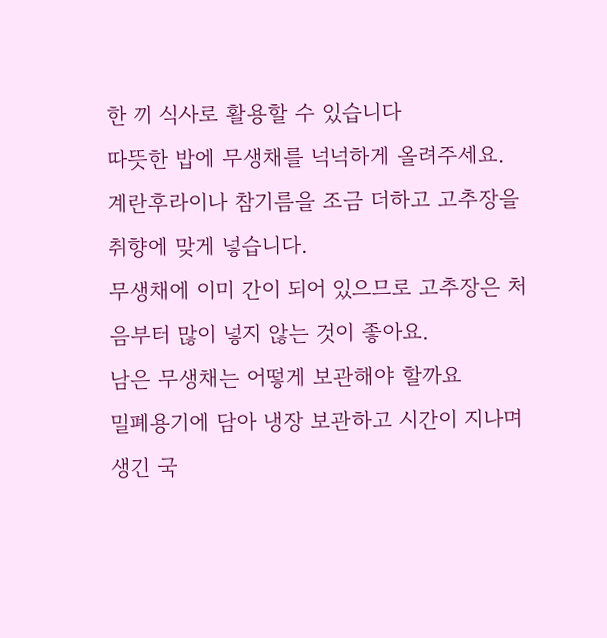한 끼 식사로 활용할 수 있습니다
따뜻한 밥에 무생채를 넉넉하게 올려주세요.
계란후라이나 참기름을 조금 더하고 고추장을 취향에 맞게 넣습니다.
무생채에 이미 간이 되어 있으므로 고추장은 처음부터 많이 넣지 않는 것이 좋아요.
남은 무생채는 어떻게 보관해야 할까요
밀폐용기에 담아 냉장 보관하고 시간이 지나며 생긴 국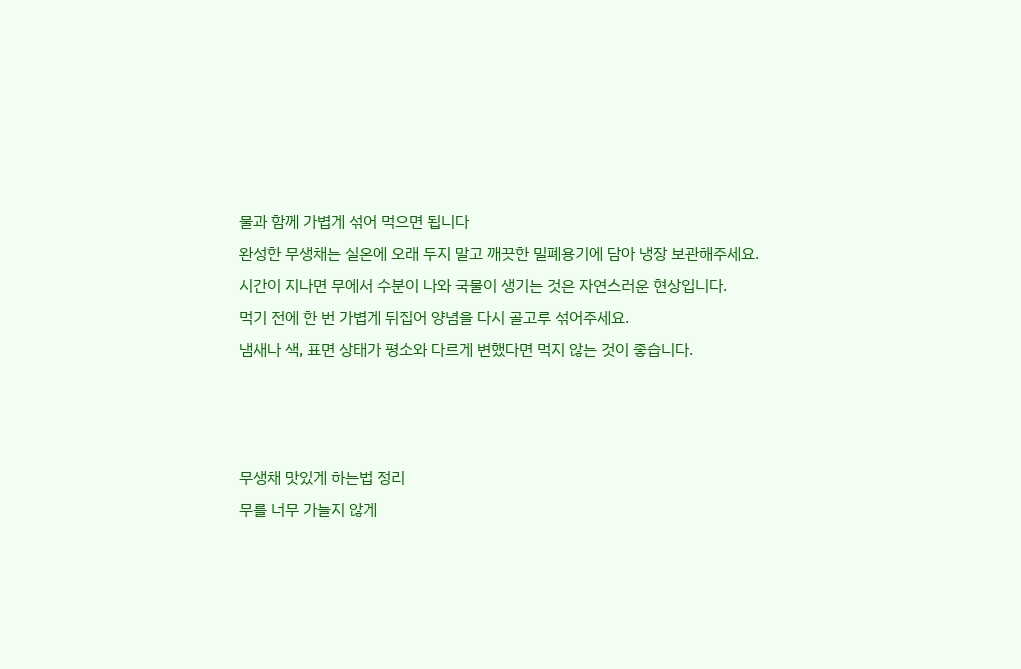물과 함께 가볍게 섞어 먹으면 됩니다
완성한 무생채는 실온에 오래 두지 말고 깨끗한 밀폐용기에 담아 냉장 보관해주세요.
시간이 지나면 무에서 수분이 나와 국물이 생기는 것은 자연스러운 현상입니다.
먹기 전에 한 번 가볍게 뒤집어 양념을 다시 골고루 섞어주세요.
냄새나 색, 표면 상태가 평소와 다르게 변했다면 먹지 않는 것이 좋습니다.



무생채 맛있게 하는법 정리
무를 너무 가늘지 않게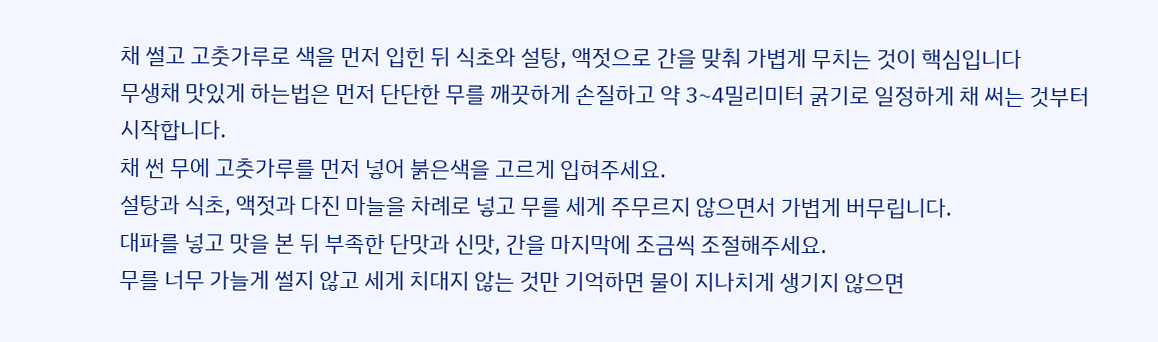채 썰고 고춧가루로 색을 먼저 입힌 뒤 식초와 설탕, 액젓으로 간을 맞춰 가볍게 무치는 것이 핵심입니다
무생채 맛있게 하는법은 먼저 단단한 무를 깨끗하게 손질하고 약 3~4밀리미터 굵기로 일정하게 채 써는 것부터 시작합니다.
채 썬 무에 고춧가루를 먼저 넣어 붉은색을 고르게 입혀주세요.
설탕과 식초, 액젓과 다진 마늘을 차례로 넣고 무를 세게 주무르지 않으면서 가볍게 버무립니다.
대파를 넣고 맛을 본 뒤 부족한 단맛과 신맛, 간을 마지막에 조금씩 조절해주세요.
무를 너무 가늘게 썰지 않고 세게 치대지 않는 것만 기억하면 물이 지나치게 생기지 않으면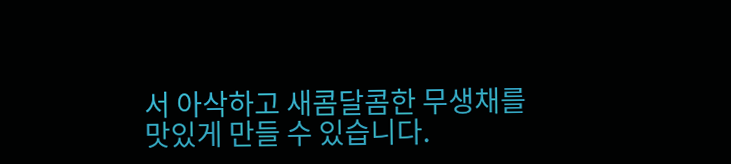서 아삭하고 새콤달콤한 무생채를 맛있게 만들 수 있습니다.